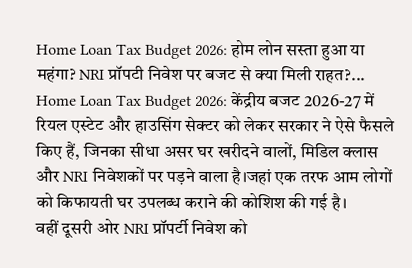Home Loan Tax Budget 2026: होम लोन सस्ता हुआ या महंगा? NRI प्रॉपटी निवेश पर बजट से क्या मिली राहत?...
Home Loan Tax Budget 2026: केंद्रीय बजट 2026-27 में रियल एस्टेट और हाउसिंग सेक्टर को लेकर सरकार ने ऐसे फैसले किए हैं, जिनका सीधा असर घर खरीदने वालों, मिडिल क्लास और NRI निवेशकों पर पड़ने वाला है।जहां एक तरफ आम लोगों को किफायती घर उपलब्ध कराने की कोशिश की गई है।
वहीं दूसरी ओर NRI प्रॉपर्टी निवेश को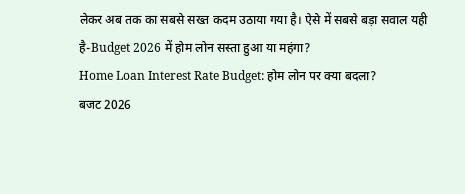लेकर अब तक का सबसे सख्त कदम उठाया गया है। ऐसे में सबसे बड़ा सवाल यही है-Budget 2026 में होम लोन सस्ता हुआ या महंगा?
Home Loan Interest Rate Budget: होम लोन पर क्या बदला?
बजट 2026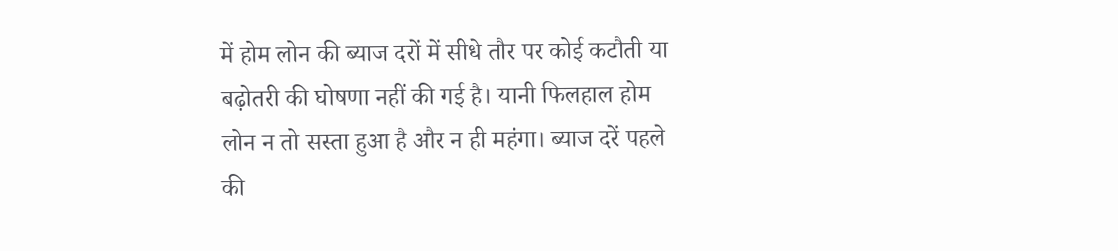में होम लोन की ब्याज दरों में सीधे तौर पर कोई कटौती या बढ़ोतरी की घोषणा नहीं की गई है। यानी फिलहाल होम लोन न तो सस्ता हुआ है और न ही महंगा। ब्याज दरें पहले की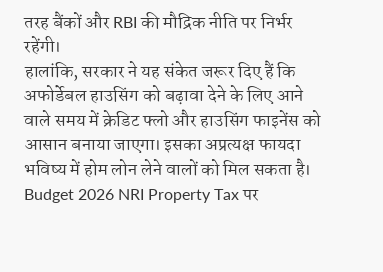तरह बैंकों और RBI की मौद्रिक नीति पर निर्भर रहेंगी।
हालांकि, सरकार ने यह संकेत जरूर दिए हैं कि अफोर्डेबल हाउसिंग को बढ़ावा देने के लिए आने वाले समय में क्रेडिट फ्लो और हाउसिंग फाइनेंस को आसान बनाया जाएगा। इसका अप्रत्यक्ष फायदा भविष्य में होम लोन लेने वालों को मिल सकता है।
Budget 2026 NRI Property Tax पर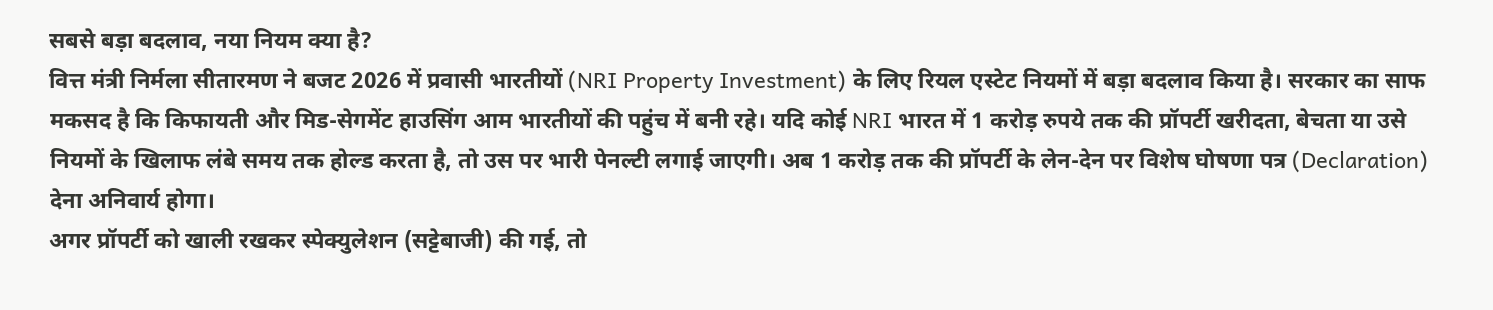सबसे बड़ा बदलाव, नया नियम क्या है?
वित्त मंत्री निर्मला सीतारमण ने बजट 2026 में प्रवासी भारतीयों (NRI Property Investment) के लिए रियल एस्टेट नियमों में बड़ा बदलाव किया है। सरकार का साफ मकसद है कि किफायती और मिड-सेगमेंट हाउसिंग आम भारतीयों की पहुंच में बनी रहे। यदि कोई NRI भारत में 1 करोड़ रुपये तक की प्रॉपर्टी खरीदता, बेचता या उसे नियमों के खिलाफ लंबे समय तक होल्ड करता है, तो उस पर भारी पेनल्टी लगाई जाएगी। अब 1 करोड़ तक की प्रॉपर्टी के लेन-देन पर विशेष घोषणा पत्र (Declaration) देना अनिवार्य होगा।
अगर प्रॉपर्टी को खाली रखकर स्पेक्युलेशन (सट्टेबाजी) की गई, तो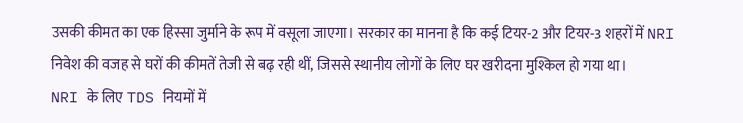उसकी कीमत का एक हिस्सा जुर्माने के रूप में वसूला जाएगा। सरकार का मानना है कि कई टियर-2 और टियर-3 शहरों में NRI निवेश की वजह से घरों की कीमतें तेजी से बढ़ रही थीं, जिससे स्थानीय लोगों के लिए घर खरीदना मुश्किल हो गया था।
NRI के लिए TDS नियमों में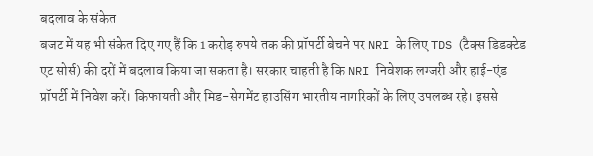बदलाव के संकेत
बजट में यह भी संकेत दिए गए हैं कि 1 करोड़ रुपये तक की प्रॉपर्टी बेचने पर NRI के लिए TDS (टैक्स डिडक्टेड एट सोर्स) की दरों में बदलाव किया जा सकता है। सरकार चाहती है कि NRI निवेशक लग्जरी और हाई-एंड प्रॉपर्टी में निवेश करें। किफायती और मिड-सेगमेंट हाउसिंग भारतीय नागरिकों के लिए उपलब्ध रहे। इससे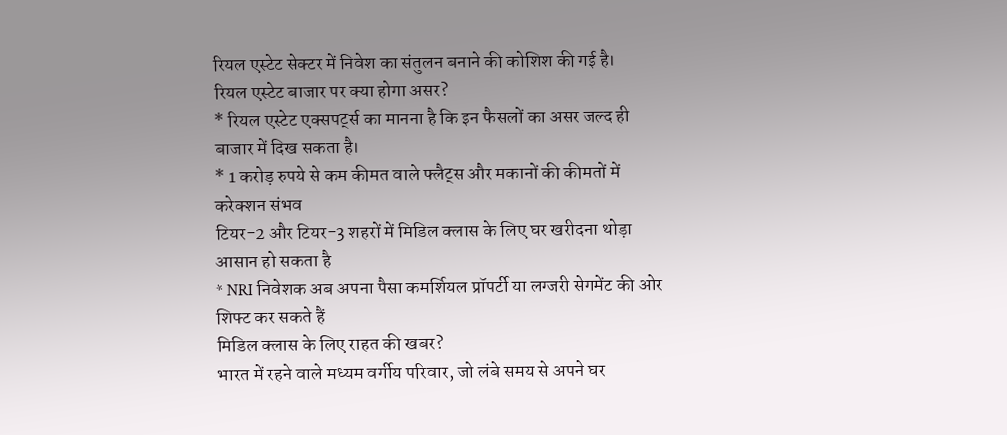रियल एस्टेट सेक्टर में निवेश का संतुलन बनाने की कोशिश की गई है।
रियल एस्टेट बाजार पर क्या होगा असर?
* रियल एस्टेट एक्सपर्ट्स का मानना है कि इन फैसलों का असर जल्द ही बाजार में दिख सकता है।
* 1 करोड़ रुपये से कम कीमत वाले फ्लैट्स और मकानों की कीमतों में करेक्शन संभव
टियर-2 और टियर-3 शहरों में मिडिल क्लास के लिए घर खरीदना थोड़ा आसान हो सकता है
* NRI निवेशक अब अपना पैसा कमर्शियल प्रॉपर्टी या लग्जरी सेगमेंट की ओर शिफ्ट कर सकते हैं
मिडिल क्लास के लिए राहत की खबर?
भारत में रहने वाले मध्यम वर्गीय परिवार, जो लंबे समय से अपने घर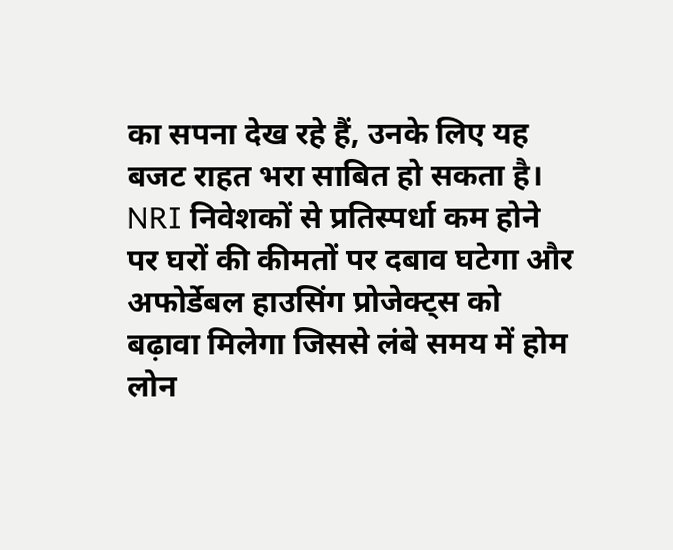का सपना देख रहे हैं, उनके लिए यह बजट राहत भरा साबित हो सकता है। NRI निवेशकों से प्रतिस्पर्धा कम होने पर घरों की कीमतों पर दबाव घटेगा और अफोर्डेबल हाउसिंग प्रोजेक्ट्स को बढ़ावा मिलेगा जिससे लंबे समय में होम लोन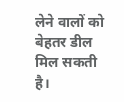लेने वालों को बेहतर डील मिल सकती है।